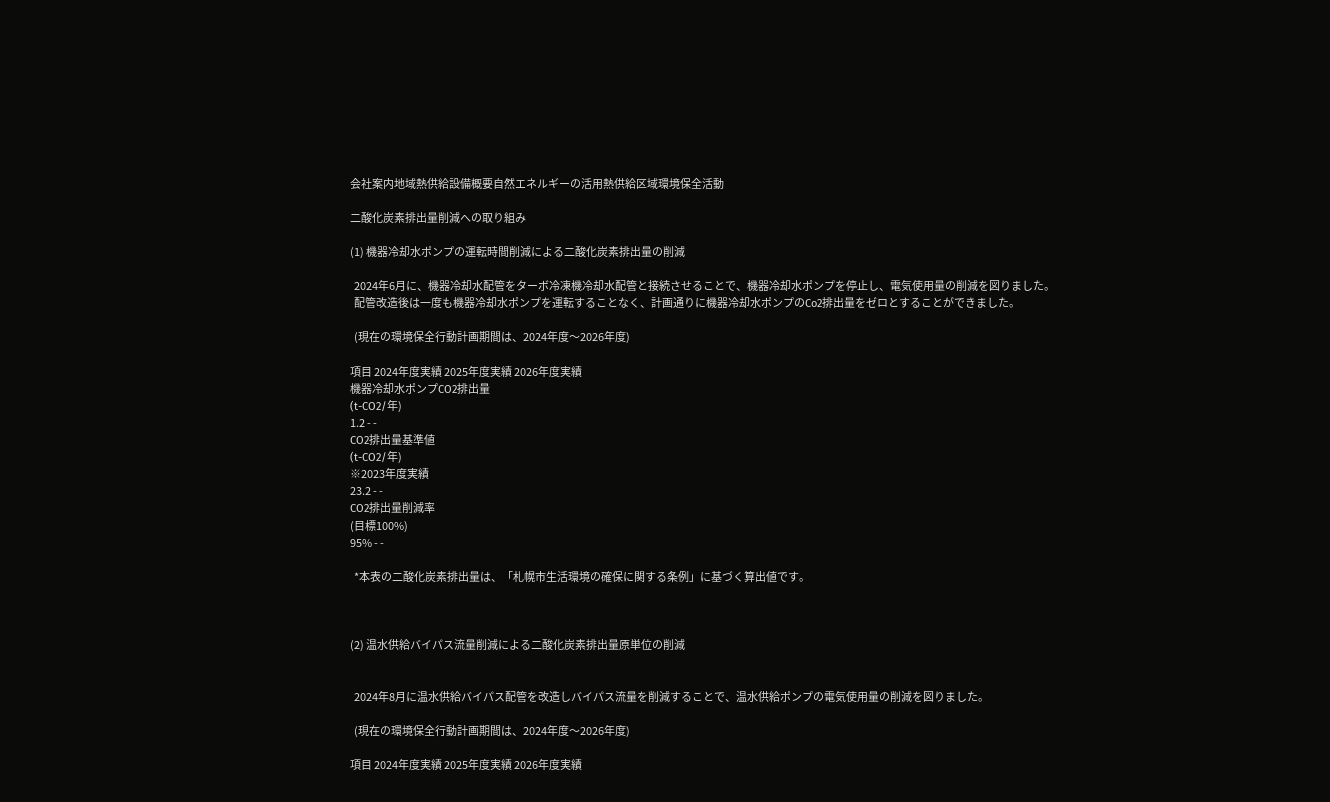会社案内地域熱供給設備概要自然エネルギーの活用熱供給区域環境保全活動

二酸化炭素排出量削減への取り組み

(1) 機器冷却水ポンプの運転時間削減による二酸化炭素排出量の削減

  2024年6月に、機器冷却水配管をターボ冷凍機冷却水配管と接続させることで、機器冷却水ポンプを停止し、電気使用量の削減を図りました。
  配管改造後は一度も機器冷却水ポンプを運転することなく、計画通りに機器冷却水ポンプのCo2排出量をゼロとすることができました。

  (現在の環境保全行動計画期間は、2024年度〜2026年度)

項目 2024年度実績 2025年度実績 2026年度実績
機器冷却水ポンプCO2排出量
(t-CO2/年)
1.2 - -
CO2排出量基準値
(t-CO2/年)
※2023年度実績
23.2 - -
CO2排出量削減率
(目標100%)
95% - -

  *本表の二酸化炭素排出量は、「札幌市生活環境の確保に関する条例」に基づく算出値です。



(2) 温水供給バイパス流量削減による二酸化炭素排出量原単位の削減


  2024年8月に温水供給バイパス配管を改造しバイパス流量を削減することで、温水供給ポンプの電気使用量の削減を図りました。

  (現在の環境保全行動計画期間は、2024年度〜2026年度)

項目 2024年度実績 2025年度実績 2026年度実績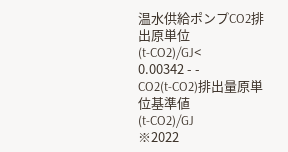温水供給ポンプCO2排出原単位
(t-CO2)/GJ<
0.00342 - -
CO2(t-CO2)排出量原単位基準値
(t-CO2)/GJ
※2022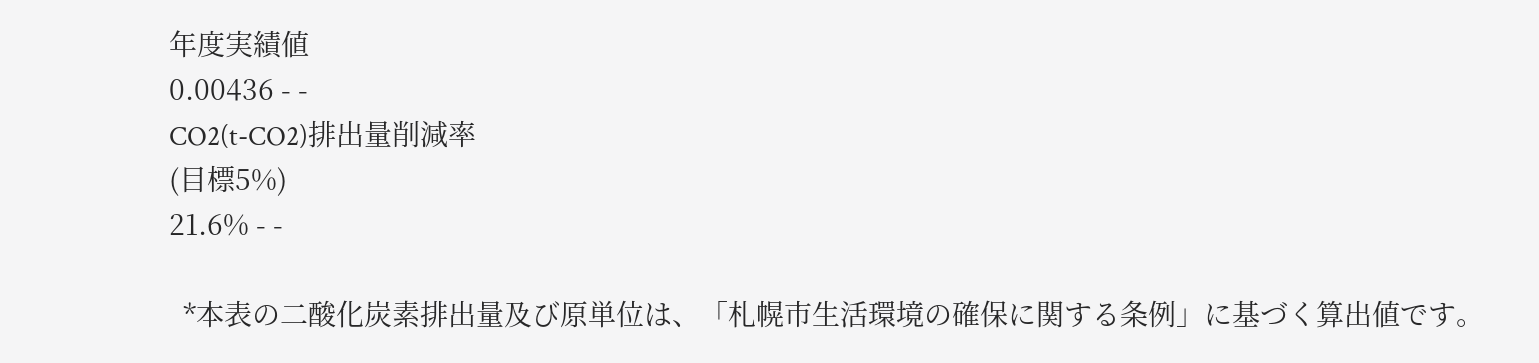年度実績値
0.00436 - -
CO2(t-CO2)排出量削減率
(目標5%)
21.6% - -

  *本表の二酸化炭素排出量及び原単位は、「札幌市生活環境の確保に関する条例」に基づく算出値です。